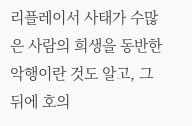리플레이서 사태가 수많은 사람의 희생을 동반한 악행이란 것도 알고, 그 뒤에 호의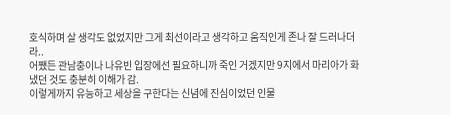호식하며 살 생각도 없었지만 그게 최선이라고 생각하고 움직인게 존나 잘 드러나더라..
어쨌든 관남충이나 나유빈 입장에선 필요하니까 죽인 거겠지만 9지에서 마리아가 화냈던 것도 충분히 이해가 감.
이렇게까지 유능하고 세상을 구한다는 신념에 진심이었던 인물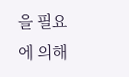을 필요에 의해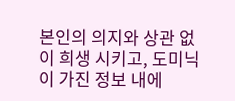본인의 의지와 상관 없이 희생 시키고, 도미닉이 가진 정보 내에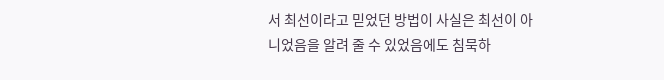서 최선이라고 믿었던 방법이 사실은 최선이 아니었음을 알려 줄 수 있었음에도 침묵하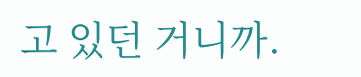고 있던 거니까.